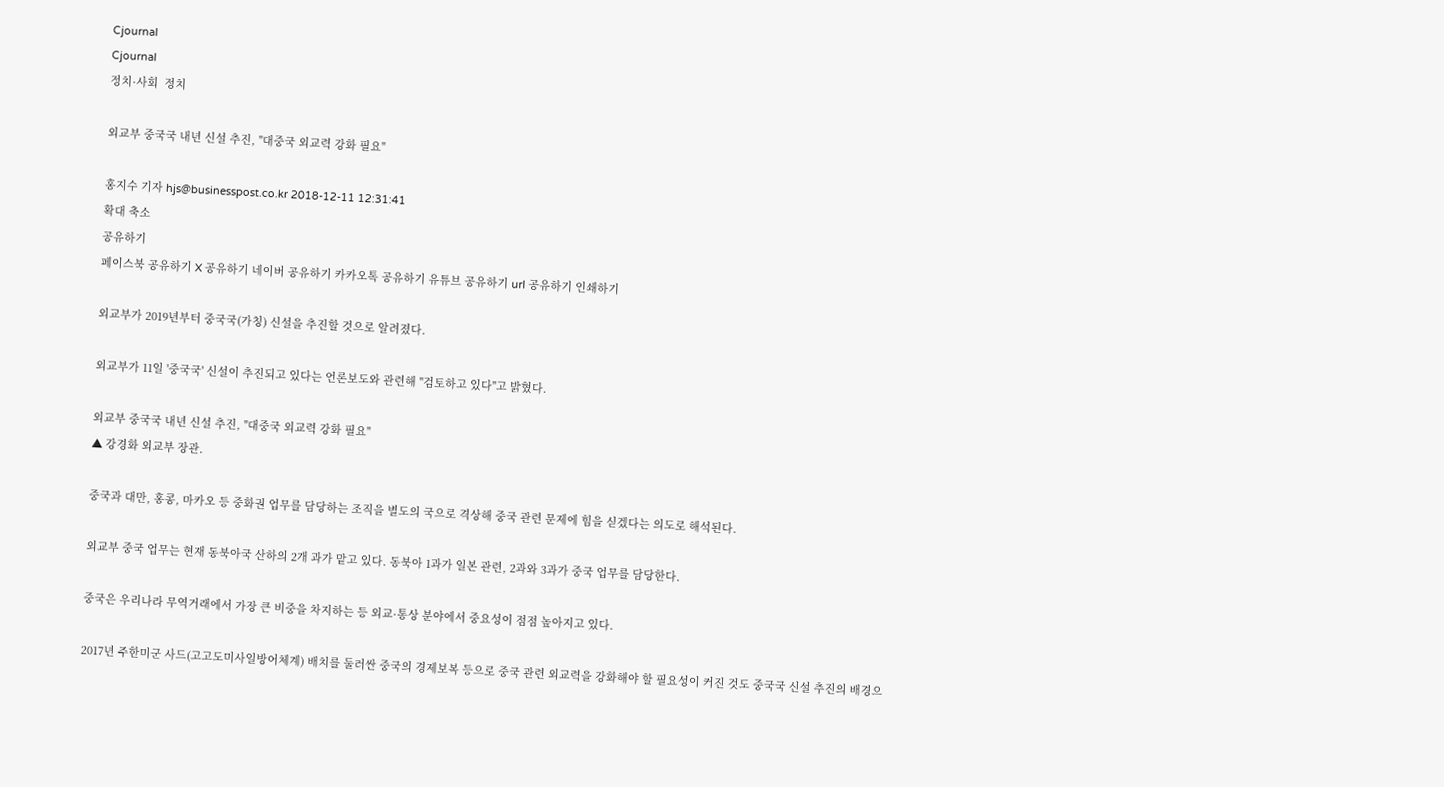Cjournal
Cjournal
정치·사회  정치

외교부 중국국 내년 신설 추진, "대중국 외교력 강화 필요"

홍지수 기자 hjs@businesspost.co.kr 2018-12-11 12:31:41
확대 축소
공유하기
페이스북 공유하기 X 공유하기 네이버 공유하기 카카오톡 공유하기 유튜브 공유하기 url 공유하기 인쇄하기

외교부가 2019년부터 중국국(가칭) 신설을 추진할 것으로 알려졌다.

외교부가 11일 '중국국' 신설이 추진되고 있다는 언론보도와 관련해 "검토하고 있다"고 밝혔다.

외교부 중국국 내년 신설 추진, "대중국 외교력 강화 필요"
▲ 강경화 외교부 장관.

중국과 대만, 홍콩, 마카오 등 중화권 업무를 담당하는 조직을 별도의 국으로 격상해 중국 관련 문제에 힘을 싣겠다는 의도로 해석된다.

외교부 중국 업무는 현재 동북아국 산하의 2개 과가 맡고 있다. 동북아 1과가 일본 관련, 2과와 3과가 중국 업무를 담당한다.

중국은 우리나라 무역거래에서 가장 큰 비중을 차지하는 등 외교·통상 분야에서 중요성이 점점 높아지고 있다.

2017년 주한미군 사드(고고도미사일방어체계) 배치를 둘러싼 중국의 경제보복 등으로 중국 관련 외교력을 강화해야 할 필요성이 커진 것도 중국국 신설 추진의 배경으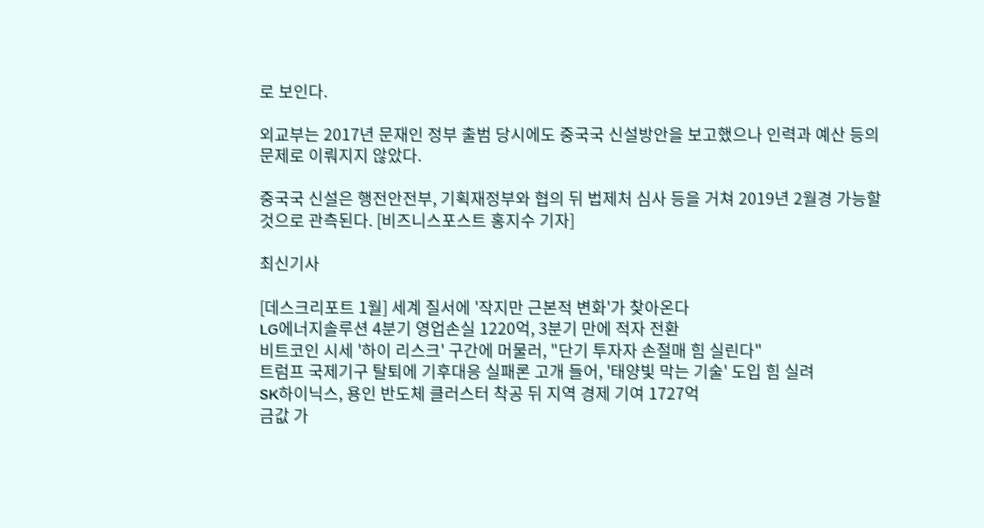로 보인다.

외교부는 2017년 문재인 정부 출범 당시에도 중국국 신설방안을 보고했으나 인력과 예산 등의 문제로 이뤄지지 않았다.

중국국 신설은 행전안전부, 기획재정부와 협의 뒤 법제처 심사 등을 거쳐 2019년 2월경 가능할 것으로 관측된다. [비즈니스포스트 홍지수 기자]

최신기사

[데스크리포트 1월] 세계 질서에 '작지만 근본적 변화'가 찾아온다
LG에너지솔루션 4분기 영업손실 1220억, 3분기 만에 적자 전환
비트코인 시세 '하이 리스크' 구간에 머물러, "단기 투자자 손절매 힘 실린다"
트럼프 국제기구 탈퇴에 기후대응 실패론 고개 들어, '태양빛 막는 기술' 도입 힘 실려
SK하이닉스, 용인 반도체 클러스터 착공 뒤 지역 경제 기여 1727억
금값 가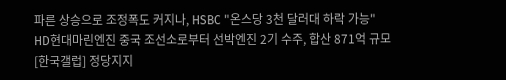파른 상승으로 조정폭도 커지나, HSBC "온스당 3천 달러대 하락 가능"
HD현대마린엔진 중국 조선소로부터 선박엔진 2기 수주, 합산 871억 규모
[한국갤럽] 정당지지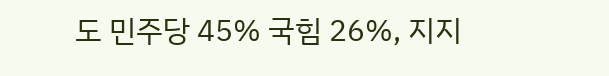도 민주당 45% 국힘 26%, 지지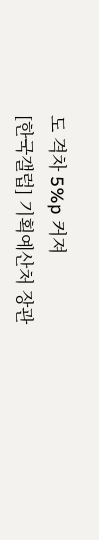도 격차 5%p 커져
[한국갤럽] 기획예산처 장관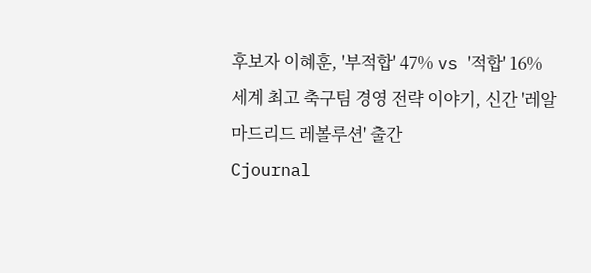후보자 이혜훈, '부적합' 47% vs '적합' 16%
세계 최고 축구팀 경영 전략 이야기, 신간 '레알 마드리드 레볼루션' 출간
Cjournal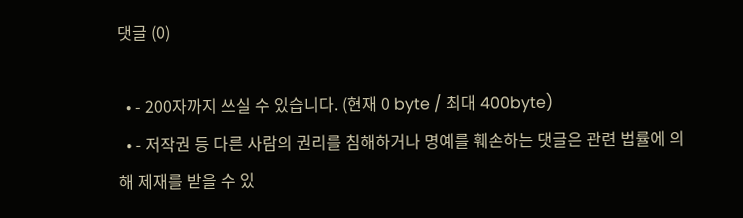댓글 (0)

  • - 200자까지 쓰실 수 있습니다. (현재 0 byte / 최대 400byte)
  • - 저작권 등 다른 사람의 권리를 침해하거나 명예를 훼손하는 댓글은 관련 법률에 의해 제재를 받을 수 있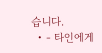습니다.
  • - 타인에게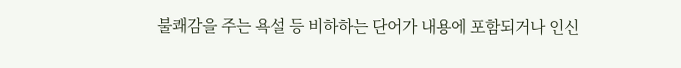불쾌감을 주는 욕설 등 비하하는 단어가 내용에 포함되거나 인신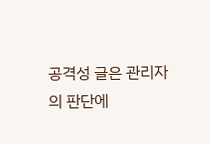공격성 글은 관리자의 판단에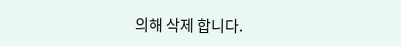의해 삭제 합니다.